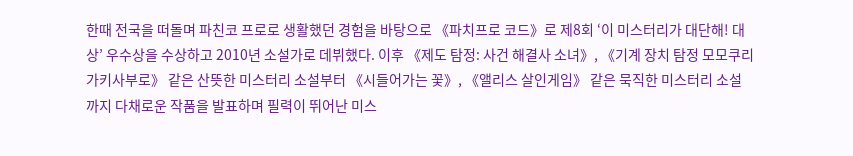한때 전국을 떠돌며 파친코 프로로 생활했던 경험을 바탕으로 《파치프로 코드》로 제8회 ‘이 미스터리가 대단해! 대상’ 우수상을 수상하고 2010년 소설가로 데뷔했다. 이후 《제도 탐정: 사건 해결사 소녀》, 《기계 장치 탐정 모모쿠리 가키사부로》 같은 산뜻한 미스터리 소설부터 《시들어가는 꽃》, 《앨리스 살인게임》 같은 묵직한 미스터리 소설까지 다채로운 작품을 발표하며 필력이 뛰어난 미스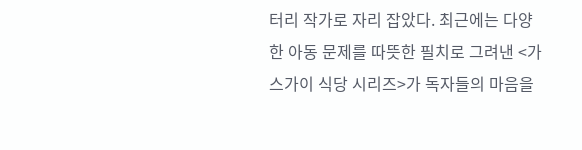터리 작가로 자리 잡았다. 최근에는 다양한 아동 문제를 따뜻한 필치로 그려낸 <가스가이 식당 시리즈>가 독자들의 마음을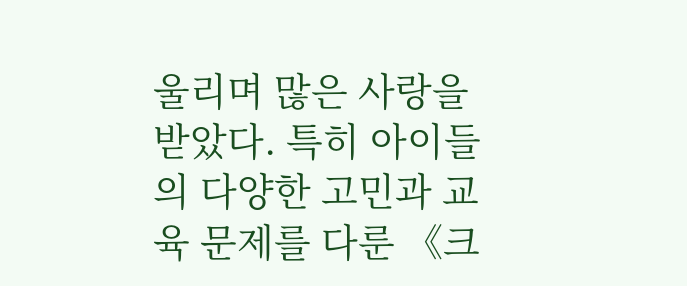울리며 많은 사랑을 받았다. 특히 아이들의 다양한 고민과 교육 문제를 다룬 《크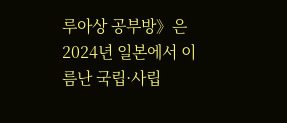루아상 공부방》은 2024년 일본에서 이름난 국립·사립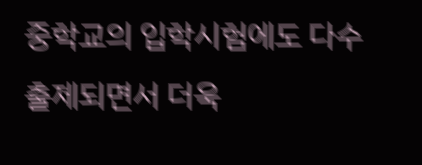중학교의 입학시험에도 다수 출제되면서 더욱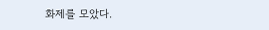화제를 모았다.